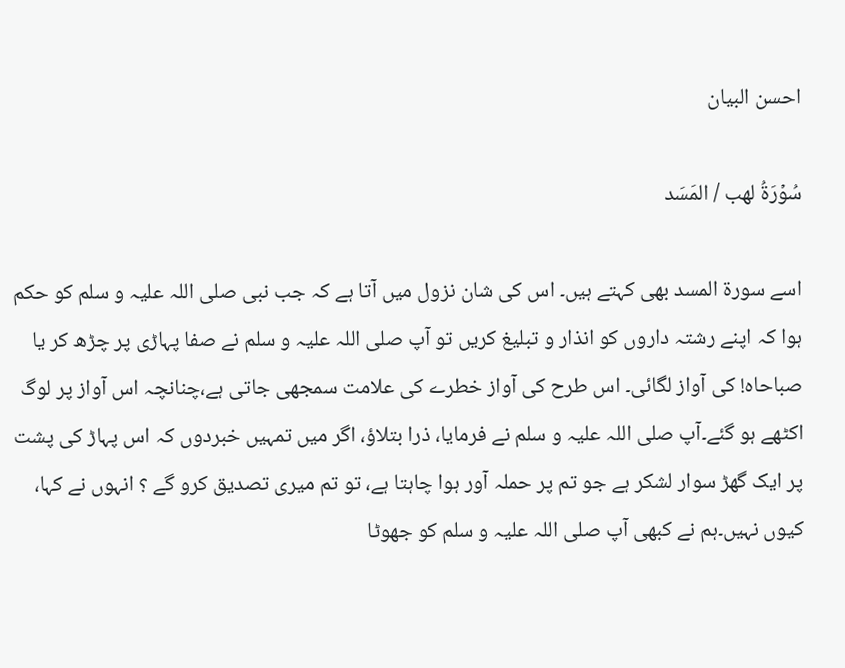احسن البیان

سُوۡرَةُ لهب / المَسَد

اسے سورۃ المسد بھی کہتے ہیں۔ اس کی شان نزول میں آتا ہے کہ جب نبی صلی اللہ علیہ و سلم کو حکم ہوا کہ اپنے رشتہ داروں کو انذار و تبلیغ کریں تو آپ صلی اللہ علیہ و سلم نے صفا پہاڑی پر چڑھ کر یا صباحاہ! کی آواز لگائی۔ اس طرح کی آواز خطرے کی علامت سمجھی جاتی ہے،چنانچہ اس آواز پر لوگ اکٹھے ہو گئے۔آپ صلی اللہ علیہ و سلم نے فرمایا، ذرا بتلاؤ، اگر میں تمہیں خبردوں کہ اس پہاڑ کی پشت پر ایک گھڑ سوار لشکر ہے جو تم پر حملہ آور ہوا چاہتا ہے، تو تم میری تصدیق کرو گے ؟ انہوں نے کہا، کیوں نہیں۔ہم نے کبھی آپ صلی اللہ علیہ و سلم کو جھوٹا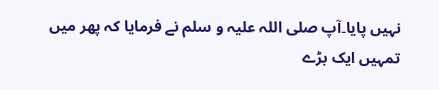نہیں پایا۔آپ صلی اللہ علیہ و سلم نے فرمایا کہ پھر میں تمہیں ایک بڑے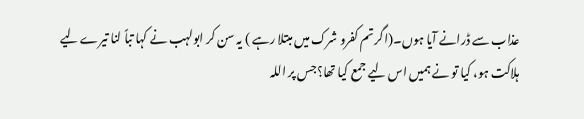عذاب سے ڈرانے آیا ہوں۔(اگر تم کفرو شرک میں مبتلا رہے ) یہ سن کر ابولہب نے کہا تباً لنا تیرے لیے ہلاکت ہو، کیا تو نے ہمیں اس لیے جمع کیا تھا؟جس پر اللہ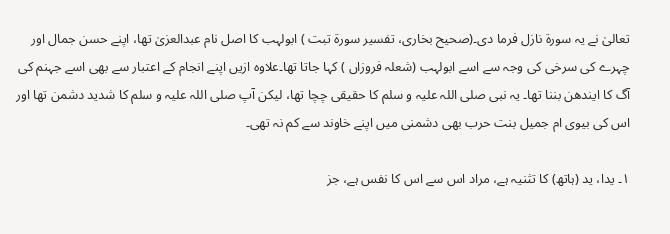تعالیٰ نے یہ سورۃ نازل فرما دی۔(صحیح بخاری، تفسیر سورۃ تبت ) ابولہب کا اصل نام عبدالعزیٰ تھا، اپنے حسن جمال اور چہرے کی سرخی کی وجہ سے اسے ابولہب (شعلہ فروزاں ) کہا جاتا تھا۔علاوہ ازیں اپنے انجام کے اعتبار سے بھی اسے جہنم کی آگ کا ایندھن بننا تھا۔ یہ نبی صلی اللہ علیہ و سلم کا حقیقی چچا تھا، لیکن آپ صلی اللہ علیہ و سلم کا شدید دشمن تھا اور اس کی بیوی ام جمیل بنت حرب بھی دشمنی میں اپنے خاوند سے کم نہ تھی۔

١۔ یدا، ید (ہاتھ) کا تثنیہ ہے، مراد اس سے اس کا نفس ہے، جز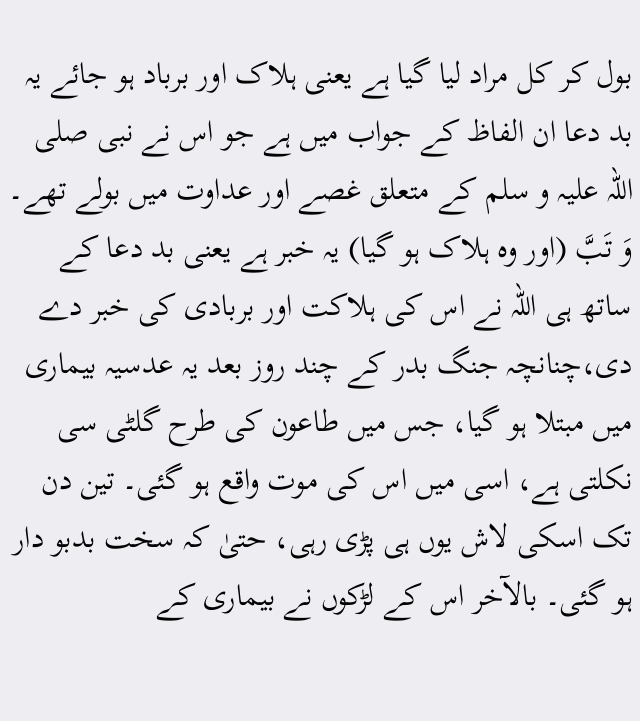بول کر کل مراد لیا گیا ہے یعنی ہلاک اور برباد ہو جائے یہ بد دعا ان الفاظ کے جواب میں ہے جو اس نے نبی صلی اللہ علیہ و سلم کے متعلق غصے اور عداوت میں بولے تھے۔ وَ تَبَّ (اور وہ ہلاک ہو گیا) یہ خبر ہے یعنی بد دعا کے ساتھ ہی اللہ نے اس کی ہلاکت اور بربادی کی خبر دے دی،چنانچہ جنگ بدر کے چند روز بعد یہ عدسیہ بیماری میں مبتلا ہو گیا، جس میں طاعون کی طرح گلٹی سی نکلتی ہے، اسی میں اس کی موت واقع ہو گئی۔ تین دن تک اسکی لاش یوں ہی پڑی رہی، حتیٰ کہ سخت بدبو دار ہو گئی۔ بالآخر اس کے لڑکوں نے بیماری کے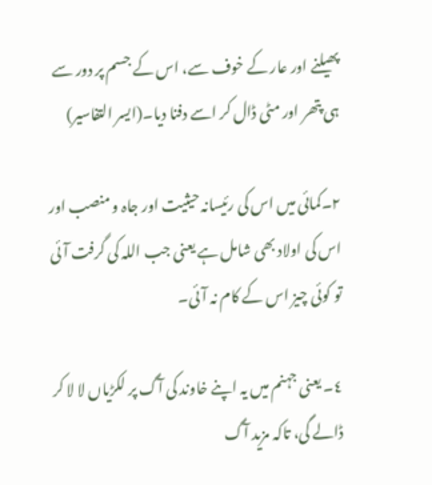پھیلنے اور عار کے خوف سے، اس کے جسم پر دور سے ہی پتھر اور مٹی ڈال کر اسے دفنا دیا۔(ایسر التفاسیر)

۲۔کمائی میں اس کی رئیسانہ حیثیت اور جاہ و منصب اور اس کی اولاد بھی شامل ہے یعنی جب اللہ کی گرفت آئی تو کوئی چیز اس کے کام نہ آئی۔

٤۔ یعنی جہنم میں یہ اپنے خاوند کی آگ پر لکڑیاں لا لا کر ڈالے گی، تاکہ مزید آگ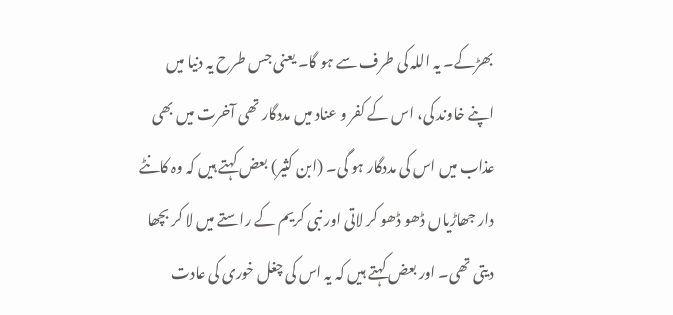بھڑکے۔ یہ اللہ کی طرف سے ہو گا۔ یعنی جس طرح یہ دنیا میں اپنے خاوند کی، اس کے کفر و عناد میں مددگار تھی آخرت میں بھی عذاب میں اس کی مددگار ہو گی۔ (ابن کثیر) بعض کہتے ہیں کہ وہ کانٹے دار جھاڑیاں ڈھو ڈھو کر لاتی اور نبی کریم کے راستے میں لا کر بچھا دیتی تھی۔ اور بعض کہتے ہیں کہ یہ اس کی چغل خوری کی عادت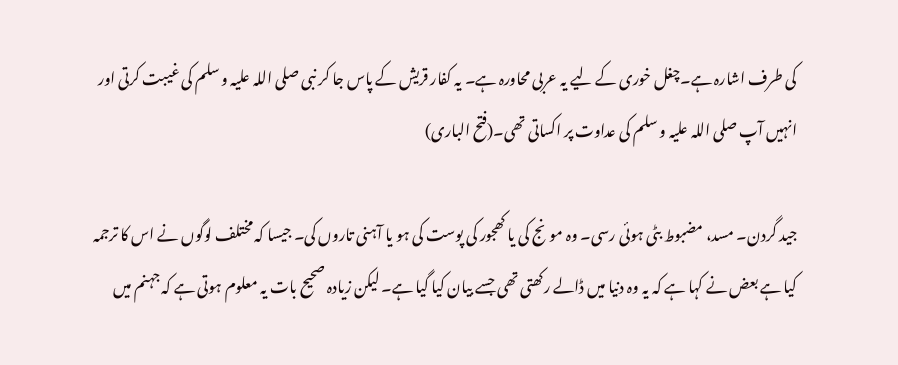کی طرف اشارہ ہے۔چغل خوری کے لیے یہ عربی محاورہ ہے۔ یہ کفار قریش کے پاس جا کر نبی صلی اللہ علیہ و سلم کی غیبت کرتی اور انہیں آپ صلی اللہ علیہ و سلم کی عداوت پر اکساتی تھی۔(فتح الباری)

جید گردن۔ مسد، مضبوط بٹی ہوئی رسی۔ وہ مونج کی یا کھجور کی پوست کی ہو یا آہنی تاروں کی۔ جیسا کہ مختلف لوگوں نے اس کا ترجمہ کیا ہے بعض نے کہا ہے کہ یہ وہ دنیا میں ڈالے رکھتی تھی جسے بیان کیا گیا ہے۔ لیکن زیادہ صحیح بات یہ معلوم ہوتی ہے کہ جہنم میں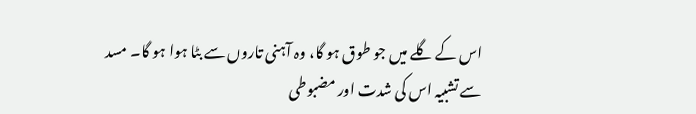اس کے گلے میں جو طوق ہو گا، وہ آہنی تاروں سے بٹا ہوا ہو گا۔ مسد سے تشبیہ اس کی شدت اور مضبوطی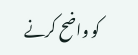کو واضح کرنے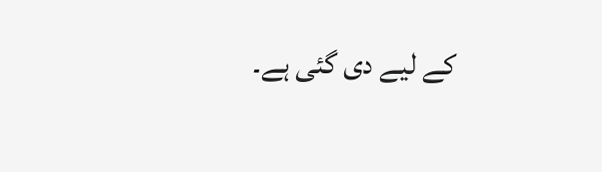کے لیے دی گئی ہے۔